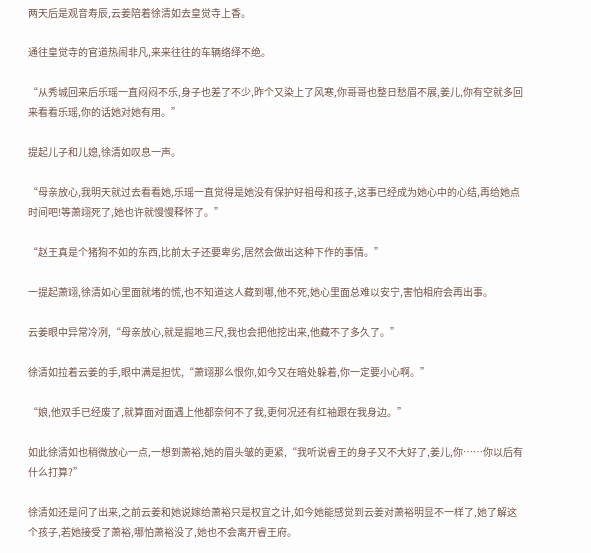两天后是观音寿辰,云姜陪着徐清如去皇觉寺上香。

通往皇觉寺的官道热闹非凡,来来往往的车辆络绎不绝。

“从秀城回来后乐瑶一直闷闷不乐,身子也差了不少,昨个又染上了风寒,你哥哥也整日愁眉不展,姜儿,你有空就多回来看看乐瑶,你的话她对她有用。”

提起儿子和儿媳,徐清如叹息一声。

“母亲放心,我明天就过去看看她,乐瑶一直觉得是她没有保护好祖母和孩子,这事已经成为她心中的心结,再给她点时间吧!等萧翊死了,她也许就慢慢释怀了。”

“赵王真是个猪狗不如的东西,比前太子还要卑劣,居然会做出这种下作的事情。”

一提起萧翊,徐清如心里面就堵的慌,也不知道这人藏到哪,他不死,她心里面总难以安宁,害怕相府会再出事。

云姜眼中异常冷冽,“母亲放心,就是掘地三尺,我也会把他挖出来,他藏不了多久了。”

徐清如拉着云姜的手,眼中满是担忧,“萧翊那么恨你,如今又在暗处躲着,你一定要小心啊。”

“娘,他双手已经废了,就算面对面遇上他都奈何不了我,更何况还有红袖跟在我身边。”

如此徐清如也稍微放心一点,一想到萧裕,她的眉头皱的更紧,“我听说睿王的身子又不大好了,姜儿,你……你以后有什么打算?”

徐清如还是问了出来,之前云姜和她说嫁给萧裕只是权宜之计,如今她能感觉到云姜对萧裕明显不一样了,她了解这个孩子,若她接受了萧裕,哪怕萧裕没了,她也不会离开睿王府。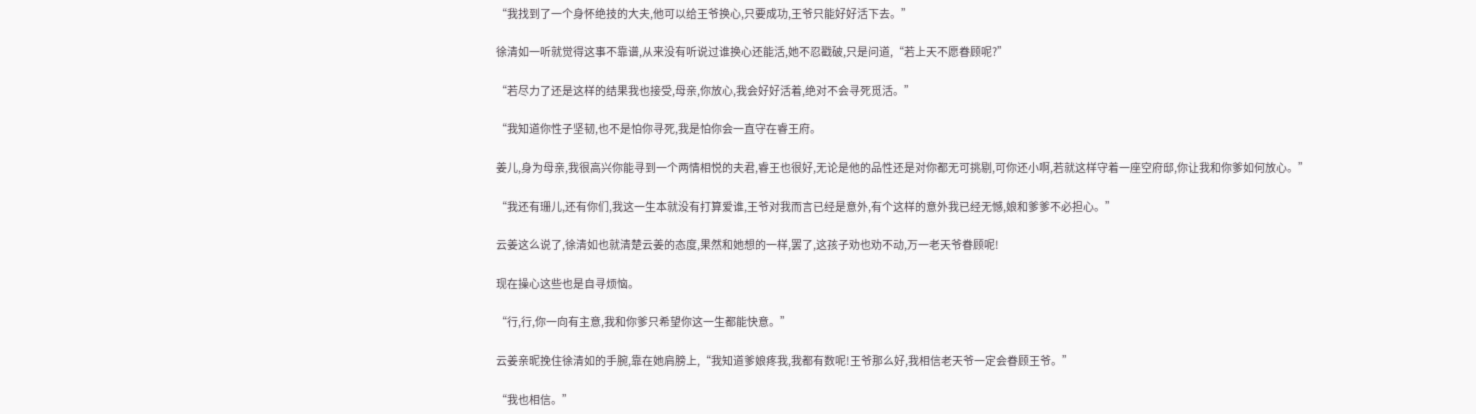“我找到了一个身怀绝技的大夫,他可以给王爷换心,只要成功,王爷只能好好活下去。”

徐清如一听就觉得这事不靠谱,从来没有听说过谁换心还能活,她不忍戳破,只是问道,“若上天不愿眷顾呢?”

“若尽力了还是这样的结果我也接受,母亲,你放心,我会好好活着,绝对不会寻死觅活。”

“我知道你性子坚韧,也不是怕你寻死,我是怕你会一直守在睿王府。

姜儿,身为母亲,我很高兴你能寻到一个两情相悦的夫君,睿王也很好,无论是他的品性还是对你都无可挑剔,可你还小啊,若就这样守着一座空府邸,你让我和你爹如何放心。”

“我还有珊儿,还有你们,我这一生本就没有打算爱谁,王爷对我而言已经是意外,有个这样的意外我已经无憾,娘和爹爹不必担心。”

云姜这么说了,徐清如也就清楚云姜的态度,果然和她想的一样,罢了,这孩子劝也劝不动,万一老天爷眷顾呢!

现在操心这些也是自寻烦恼。

“行,行,你一向有主意,我和你爹只希望你这一生都能快意。”

云姜亲昵挽住徐清如的手腕,靠在她肩膀上,“我知道爹娘疼我,我都有数呢!王爷那么好,我相信老天爷一定会眷顾王爷。”

“我也相信。”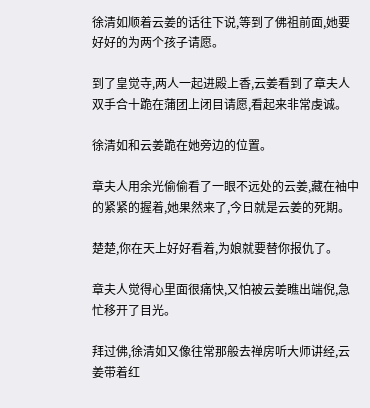徐清如顺着云姜的话往下说,等到了佛祖前面,她要好好的为两个孩子请愿。

到了皇觉寺,两人一起进殿上香,云姜看到了章夫人双手合十跪在蒲团上闭目请愿,看起来非常虔诚。

徐清如和云姜跪在她旁边的位置。

章夫人用余光偷偷看了一眼不远处的云姜,藏在袖中的紧紧的握着,她果然来了,今日就是云姜的死期。

楚楚,你在天上好好看着,为娘就要替你报仇了。

章夫人觉得心里面很痛快,又怕被云姜瞧出端倪,急忙移开了目光。

拜过佛,徐清如又像往常那般去禅房听大师讲经,云姜带着红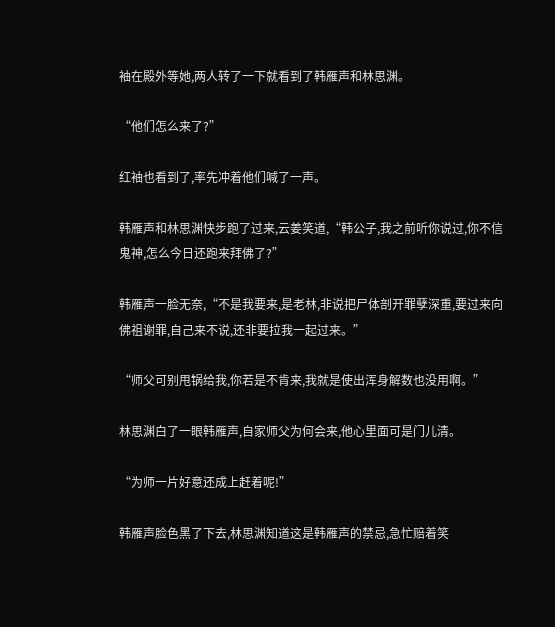袖在殿外等她,两人转了一下就看到了韩雁声和林思渊。

“他们怎么来了?”

红袖也看到了,率先冲着他们喊了一声。

韩雁声和林思渊快步跑了过来,云姜笑道,“韩公子,我之前听你说过,你不信鬼神,怎么今日还跑来拜佛了?”

韩雁声一脸无奈,“不是我要来,是老林,非说把尸体剖开罪孽深重,要过来向佛祖谢罪,自己来不说,还非要拉我一起过来。”

“师父可别甩锅给我,你若是不肯来,我就是使出浑身解数也没用啊。”

林思渊白了一眼韩雁声,自家师父为何会来,他心里面可是门儿清。

“为师一片好意还成上赶着呢!”

韩雁声脸色黑了下去,林思渊知道这是韩雁声的禁忌,急忙赔着笑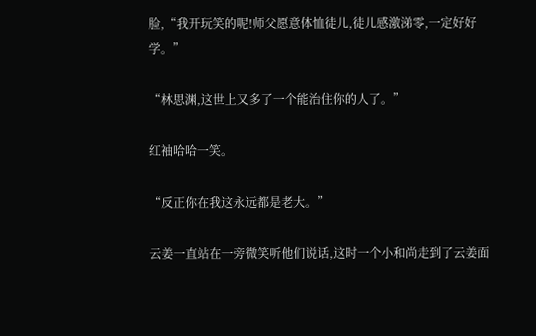脸,“我开玩笑的呢!师父愿意体恤徒儿,徒儿感激涕零,一定好好学。”

“林思渊,这世上又多了一个能治住你的人了。”

红袖哈哈一笑。

“反正你在我这永远都是老大。”

云姜一直站在一旁微笑听他们说话,这时一个小和尚走到了云姜面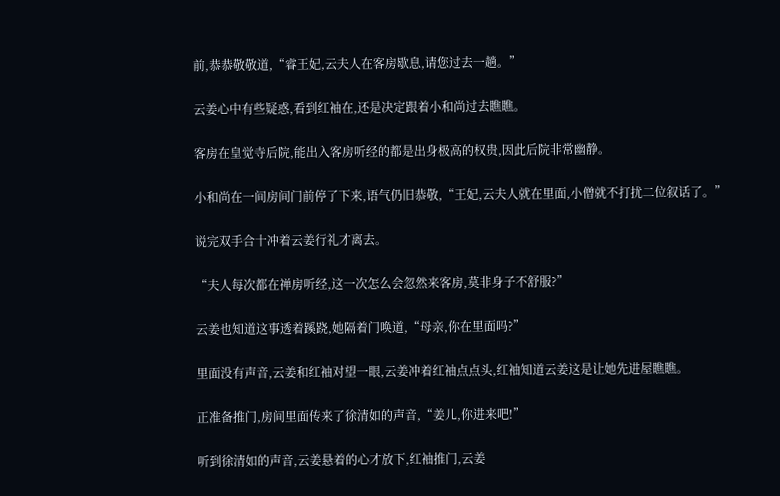前,恭恭敬敬道,“睿王妃,云夫人在客房歇息,请您过去一趟。”

云姜心中有些疑惑,看到红袖在,还是决定跟着小和尚过去瞧瞧。

客房在皇觉寺后院,能出入客房听经的都是出身极高的权贵,因此后院非常幽静。

小和尚在一间房间门前停了下来,语气仍旧恭敬,“王妃,云夫人就在里面,小僧就不打扰二位叙话了。”

说完双手合十冲着云姜行礼才离去。

“夫人每次都在禅房听经,这一次怎么会忽然来客房,莫非身子不舒服?”

云姜也知道这事透着蹊跷,她隔着门唤道,“母亲,你在里面吗?”

里面没有声音,云姜和红袖对望一眼,云姜冲着红袖点点头,红袖知道云姜这是让她先进屋瞧瞧。

正准备推门,房间里面传来了徐清如的声音,“姜儿,你进来吧!”

听到徐清如的声音,云姜悬着的心才放下,红袖推门,云姜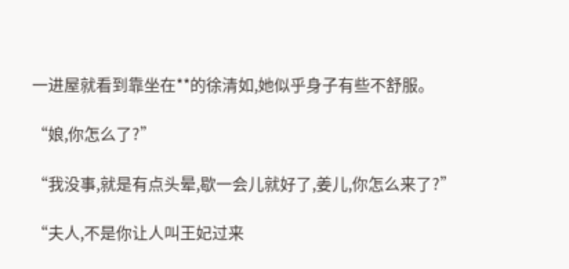一进屋就看到靠坐在**的徐清如,她似乎身子有些不舒服。

“娘,你怎么了?”

“我没事,就是有点头晕,歇一会儿就好了,姜儿,你怎么来了?”

“夫人,不是你让人叫王妃过来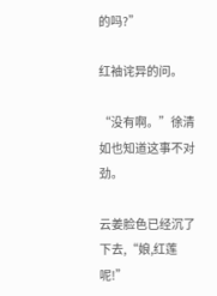的吗?”

红袖诧异的问。

“没有啊。”徐清如也知道这事不对劲。

云姜脸色已经沉了下去,“娘,红莲呢!”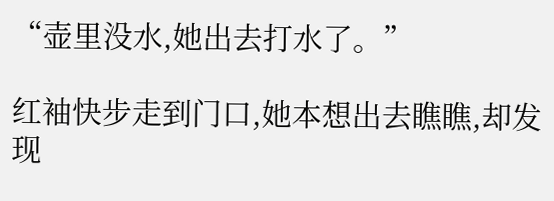“壶里没水,她出去打水了。”

红袖快步走到门口,她本想出去瞧瞧,却发现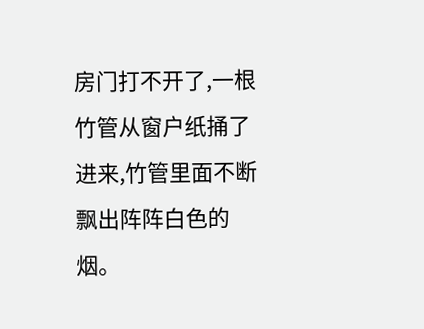房门打不开了,一根竹管从窗户纸捅了进来,竹管里面不断飘出阵阵白色的烟。